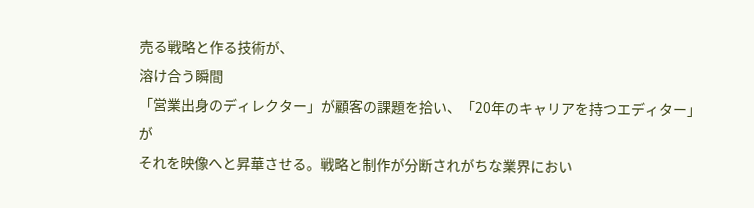売る戦略と作る技術が、
溶け合う瞬間
「営業出身のディレクター」が顧客の課題を拾い、「20年のキャリアを持つエディター」が
それを映像へと昇華させる。戦略と制作が分断されがちな業界におい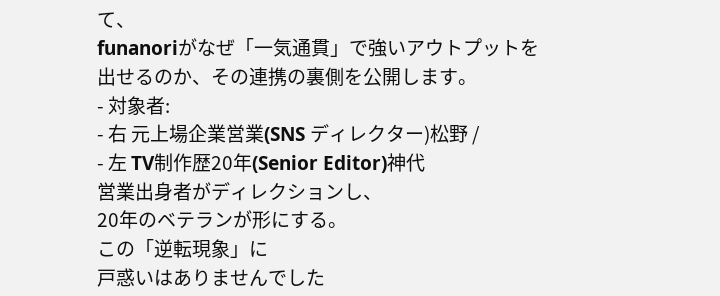て、
funanoriがなぜ「一気通貫」で強いアウトプットを出せるのか、その連携の裏側を公開します。
- 対象者:
- 右 元上場企業営業(SNS ディレクター)松野 /
- 左 TV制作歴20年(Senior Editor)神代
営業出身者がディレクションし、
20年のベテランが形にする。
この「逆転現象」に
戸惑いはありませんでした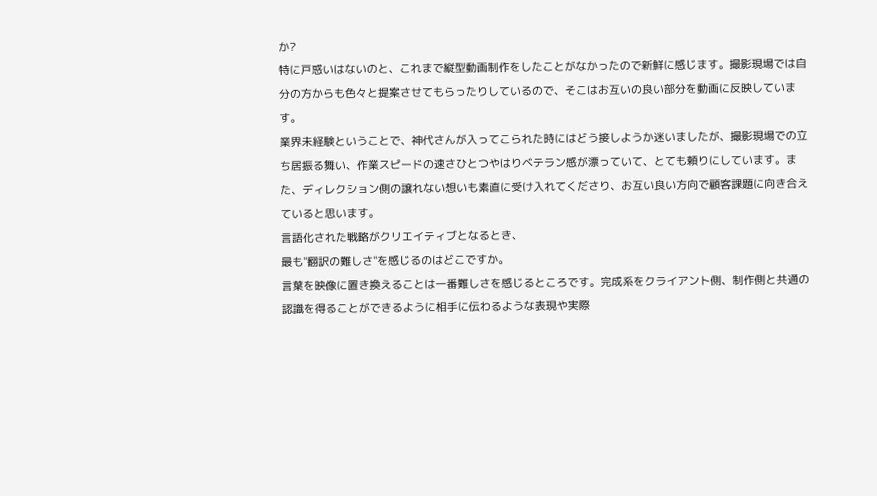か?
特に戸惑いはないのと、これまで縦型動画制作をしたことがなかったので新鮮に感じます。撮影現場では自分の方からも色々と提案させてもらったりしているので、そこはお互いの良い部分を動画に反映しています。
業界未経験ということで、神代さんが入ってこられた時にはどう接しようか迷いましたが、撮影現場での立ち居振る舞い、作業スピードの速さひとつやはりベテラン感が漂っていて、とても頼りにしています。また、ディレクション側の譲れない想いも素直に受け入れてくださり、お互い良い方向で顧客課題に向き合えていると思います。
言語化された戦略がクリエイティブとなるとき、
最も"翻訳の難しさ"を感じるのはどこですか。
言葉を映像に置き換えることは一番難しさを感じるところです。完成系をクライアント側、制作側と共通の認識を得ることができるように相手に伝わるような表現や実際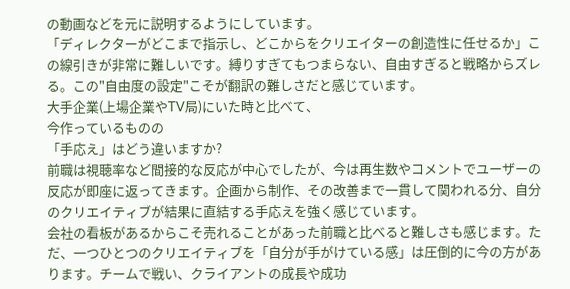の動画などを元に説明するようにしています。
「ディレクターがどこまで指示し、どこからをクリエイターの創造性に任せるか」この線引きが非常に難しいです。縛りすぎてもつまらない、自由すぎると戦略からズレる。この"自由度の設定"こそが翻訳の難しさだと感じています。
大手企業(上場企業やTV局)にいた時と比べて、
今作っているものの
「手応え」はどう違いますか?
前職は視聴率など間接的な反応が中心でしたが、今は再生数やコメントでユーザーの反応が即座に返ってきます。企画から制作、その改善まで一貫して関われる分、自分のクリエイティブが結果に直結する手応えを強く感じています。
会社の看板があるからこそ売れることがあった前職と比べると難しさも感じます。ただ、一つひとつのクリエイティブを「自分が手がけている感」は圧倒的に今の方があります。チームで戦い、クライアントの成長や成功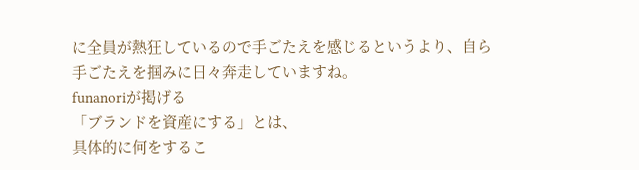に全員が熱狂しているので手ごたえを感じるというより、自ら手ごたえを掴みに日々奔走していますね。
funanoriが掲げる
「ブランドを資産にする」とは、
具体的に何をするこ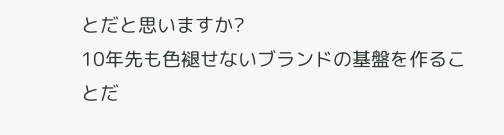とだと思いますか?
10年先も色褪せないブランドの基盤を作ることだ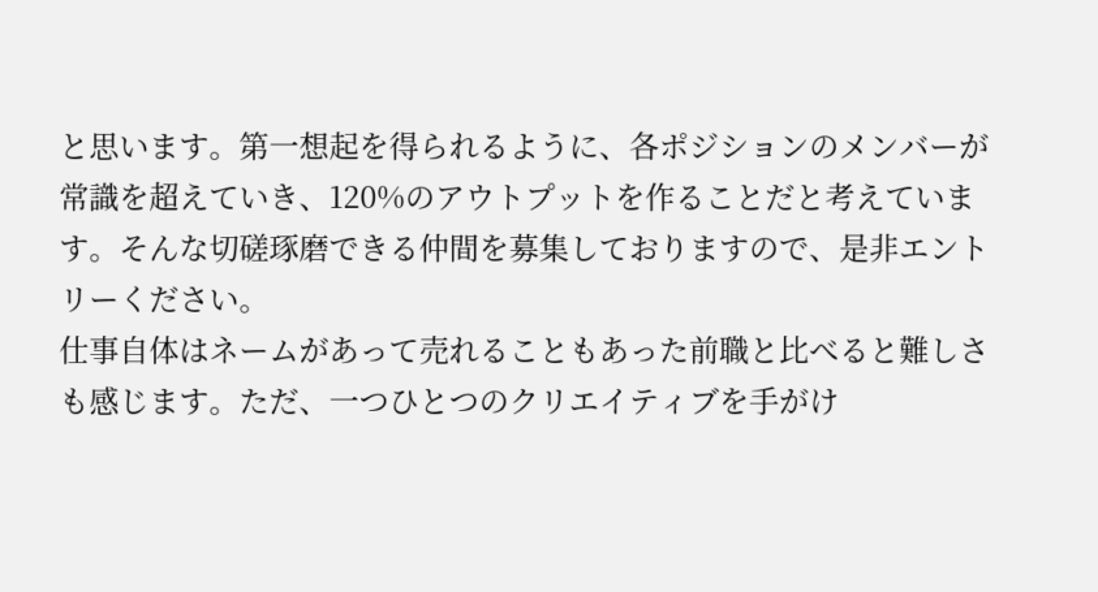と思います。第一想起を得られるように、各ポジションのメンバーが常識を超えていき、120%のアウトプットを作ることだと考えています。そんな切磋琢磨できる仲間を募集しておりますので、是非エントリーください。
仕事自体はネームがあって売れることもあった前職と比べると難しさも感じます。ただ、一つひとつのクリエイティブを手がけ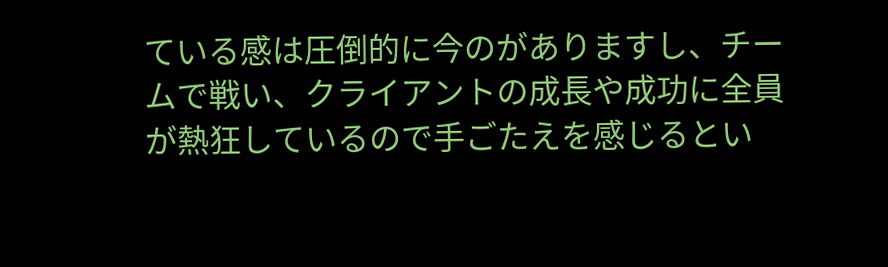ている感は圧倒的に今のがありますし、チームで戦い、クライアントの成長や成功に全員が熱狂しているので手ごたえを感じるとい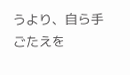うより、自ら手ごたえを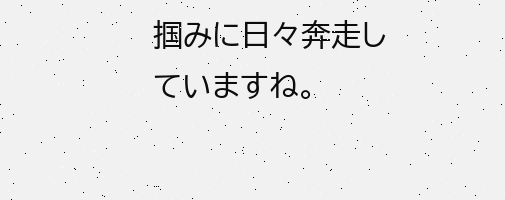掴みに日々奔走していますね。